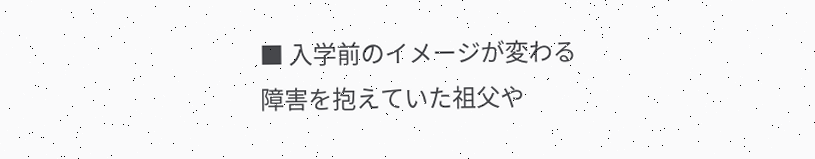■ 入学前のイメージが変わる
障害を抱えていた祖父や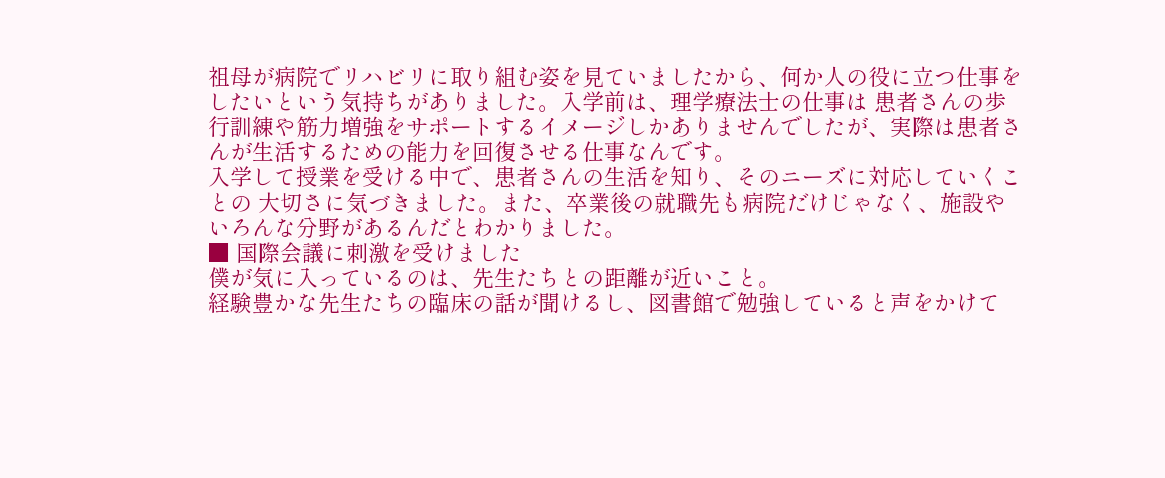祖母が病院でリハビリに取り組む姿を見ていましたから、何か人の役に立つ仕事をしたいという気持ちがありました。入学前は、理学療法士の仕事は 患者さんの歩行訓練や筋力増強をサポートするイメージしかありませんでしたが、実際は患者さんが生活するための能力を回復させる仕事なんです。
入学して授業を受ける中で、患者さんの生活を知り、そのニーズに対応していくことの 大切さに気づきました。また、卒業後の就職先も病院だけじゃなく、施設やいろんな分野があるんだとわかりました。
■ 国際会議に刺激を受けました
僕が気に入っているのは、先生たちとの距離が近いこと。
経験豊かな先生たちの臨床の話が聞けるし、図書館で勉強していると声をかけて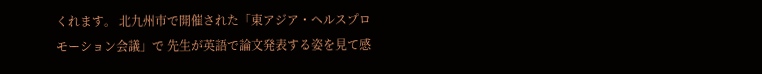くれます。 北九州市で開催された「東アジア・ヘルスプロモーション会議」で 先生が英語で論文発表する姿を見て感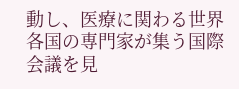動し、医療に関わる世界各国の専門家が集う国際会議を見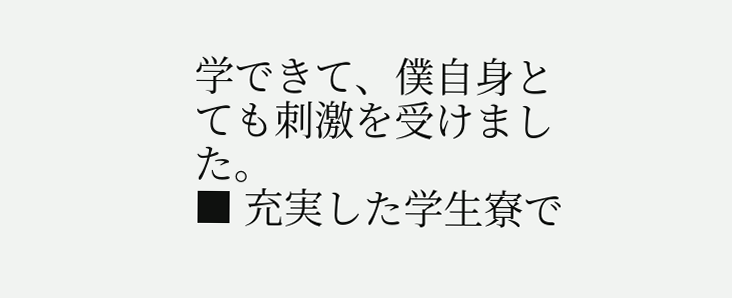学できて、僕自身とても刺激を受けました。
■ 充実した学生寮で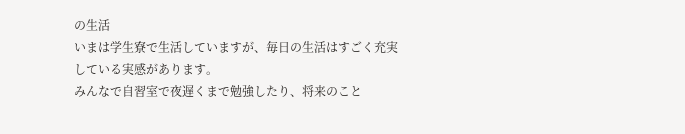の生活
いまは学生寮で生活していますが、毎日の生活はすごく充実している実感があります。
みんなで自習室で夜遅くまで勉強したり、将来のこと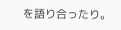を語り合ったり。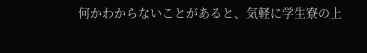何かわからないことがあると、気軽に学生寮の上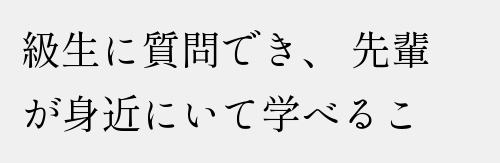級生に質問でき、 先輩が身近にいて学べるこ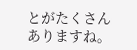とがたくさんありますね。